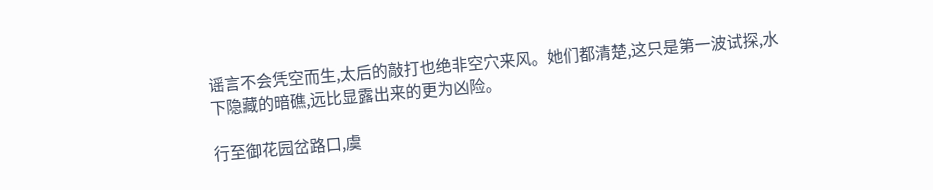谣言不会凭空而生,太后的敲打也绝非空穴来风。她们都清楚,这只是第一波试探,水下隐藏的暗礁,远比显露出来的更为凶险。

行至御花园岔路口,虞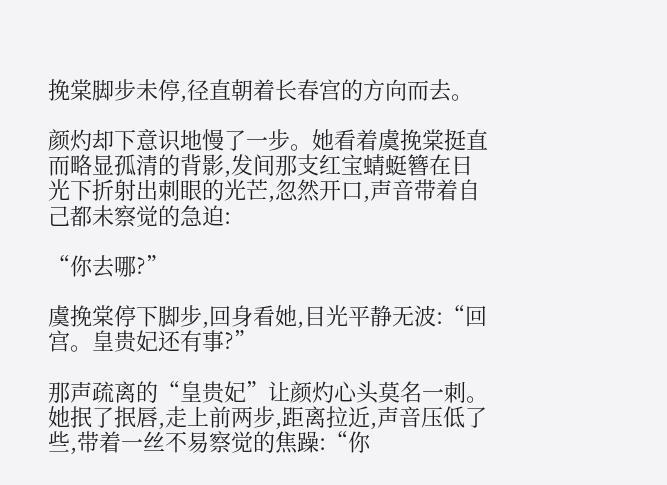挽棠脚步未停,径直朝着长春宫的方向而去。

颜灼却下意识地慢了一步。她看着虞挽棠挺直而略显孤清的背影,发间那支红宝蜻蜓簪在日光下折射出刺眼的光芒,忽然开口,声音带着自己都未察觉的急迫:

“你去哪?”

虞挽棠停下脚步,回身看她,目光平静无波:“回宫。皇贵妃还有事?”

那声疏离的“皇贵妃”让颜灼心头莫名一刺。她抿了抿唇,走上前两步,距离拉近,声音压低了些,带着一丝不易察觉的焦躁:“你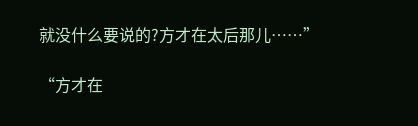就没什么要说的?方才在太后那儿……”

“方才在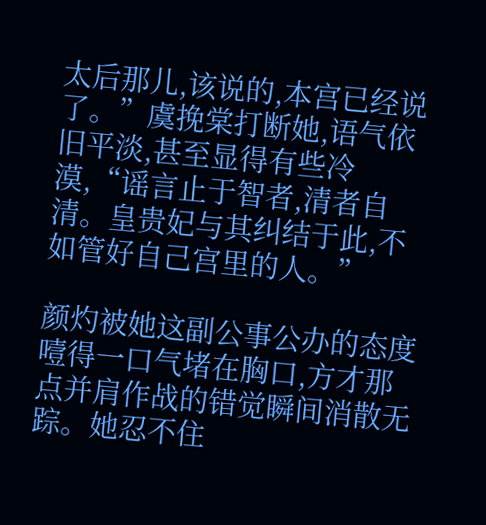太后那儿,该说的,本宫已经说了。”虞挽棠打断她,语气依旧平淡,甚至显得有些冷漠,“谣言止于智者,清者自清。皇贵妃与其纠结于此,不如管好自己宫里的人。”

颜灼被她这副公事公办的态度噎得一口气堵在胸口,方才那点并肩作战的错觉瞬间消散无踪。她忍不住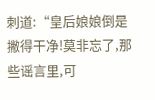刺道:“皇后娘娘倒是撇得干净!莫非忘了,那些谣言里,可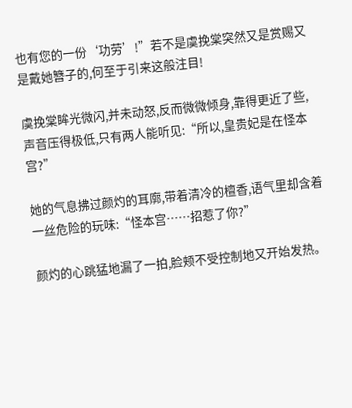也有您的一份‘功劳’!”若不是虞挽棠突然又是赏赐又是戴她簪子的,何至于引来这般注目!

虞挽棠眸光微闪,并未动怒,反而微微倾身,靠得更近了些,声音压得极低,只有两人能听见:“所以,皇贵妃是在怪本宫?”

她的气息拂过颜灼的耳廓,带着清冷的檀香,语气里却含着一丝危险的玩味:“怪本宫……招惹了你?”

颜灼的心跳猛地漏了一拍,脸颊不受控制地又开始发热。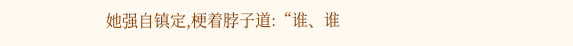她强自镇定,梗着脖子道:“谁、谁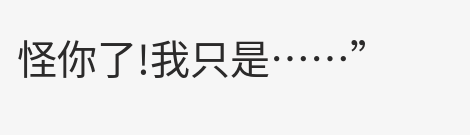怪你了!我只是……”